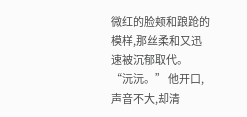微红的脸颊和踉跄的模样,那丝柔和又迅速被沉郁取代。
“沅沅。” 他开口,声音不大,却清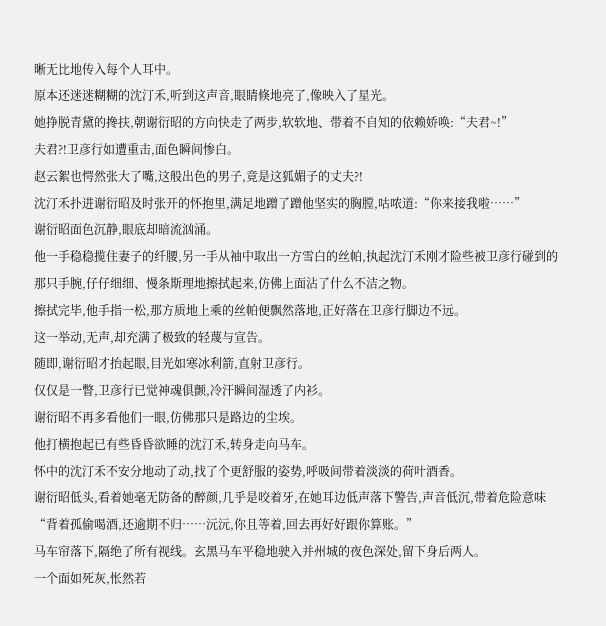晰无比地传入每个人耳中。
原本还迷迷糊糊的沈汀禾,听到这声音,眼睛倏地亮了,像映入了星光。
她挣脱青黛的搀扶,朝谢衍昭的方向快走了两步,软软地、带着不自知的依赖娇唤:“夫君~!”
夫君?!卫彦行如遭重击,面色瞬间惨白。
赵云絮也愕然张大了嘴,这般出色的男子,竟是这狐媚子的丈夫?!
沈汀禾扑进谢衍昭及时张开的怀抱里,满足地蹭了蹭他坚实的胸膛,咕哝道:“你来接我啦……”
谢衍昭面色沉静,眼底却暗流汹涌。
他一手稳稳揽住妻子的纤腰,另一手从袖中取出一方雪白的丝帕,执起沈汀禾刚才险些被卫彦行碰到的那只手腕,仔仔细细、慢条斯理地擦拭起来,仿佛上面沾了什么不洁之物。
擦拭完毕,他手指一松,那方质地上乘的丝帕便飘然落地,正好落在卫彦行脚边不远。
这一举动,无声,却充满了极致的轻蔑与宣告。
随即,谢衍昭才抬起眼,目光如寒冰利箭,直射卫彦行。
仅仅是一瞥,卫彦行已觉神魂俱颤,冷汗瞬间湿透了内衫。
谢衍昭不再多看他们一眼,仿佛那只是路边的尘埃。
他打横抱起已有些昏昏欲睡的沈汀禾,转身走向马车。
怀中的沈汀禾不安分地动了动,找了个更舒服的姿势,呼吸间带着淡淡的荷叶酒香。
谢衍昭低头,看着她毫无防备的醉颜,几乎是咬着牙,在她耳边低声落下警告,声音低沉,带着危险意味
“背着孤偷喝酒,还逾期不归……沅沅,你且等着,回去再好好跟你算账。”
马车帘落下,隔绝了所有视线。玄黑马车平稳地驶入并州城的夜色深处,留下身后两人。
一个面如死灰,怅然若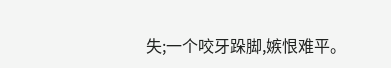失;一个咬牙跺脚,嫉恨难平。